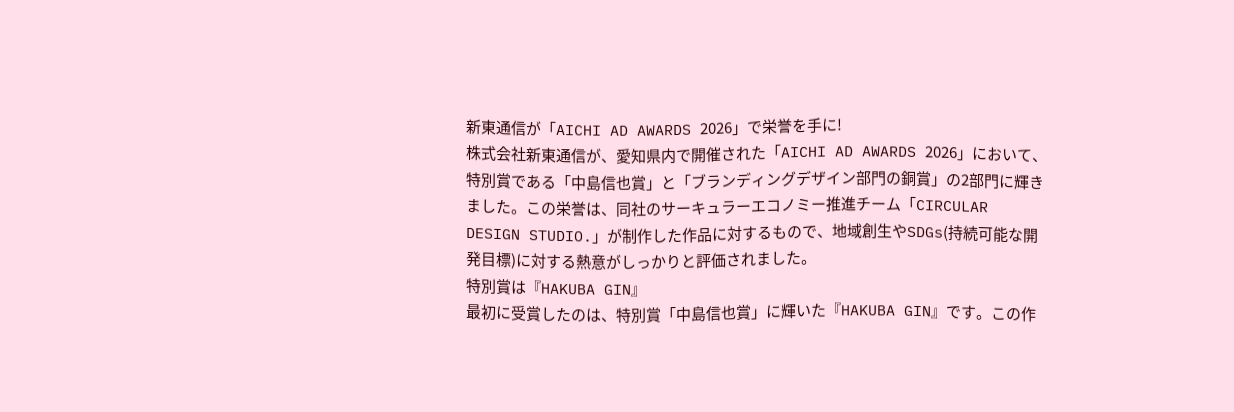新東通信が「AICHI AD AWARDS 2026」で栄誉を手に!
株式会社新東通信が、愛知県内で開催された「AICHI AD AWARDS 2026」において、特別賞である「中島信也賞」と「ブランディングデザイン部門の銅賞」の2部門に輝きました。この栄誉は、同社のサーキュラーエコノミー推進チーム「CIRCULAR DESIGN STUDIO.」が制作した作品に対するもので、地域創生やSDGs(持続可能な開発目標)に対する熱意がしっかりと評価されました。
特別賞は『HAKUBA GIN』
最初に受賞したのは、特別賞「中島信也賞」に輝いた『HAKUBA GIN』です。この作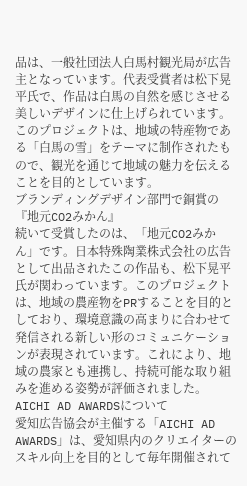品は、一般社団法人白馬村観光局が広告主となっています。代表受賞者は松下晃平氏で、作品は白馬の自然を感じさせる美しいデザインに仕上げられています。このプロジェクトは、地域の特産物である「白馬の雪」をテーマに制作されたもので、観光を通じて地域の魅力を伝えることを目的としています。
ブランディングデザイン部門で銅賞の『地元CO2みかん』
続いて受賞したのは、「地元CO2みかん」です。日本特殊陶業株式会社の広告として出品されたこの作品も、松下晃平氏が関わっています。このプロジェクトは、地域の農産物をPRすることを目的としており、環境意識の高まりに合わせて発信される新しい形のコミュニケーションが表現されています。これにより、地域の農家とも連携し、持続可能な取り組みを進める姿勢が評価されました。
AICHI AD AWARDSについて
愛知広告協会が主催する「AICHI AD AWARDS」は、愛知県内のクリエイターのスキル向上を目的として毎年開催されて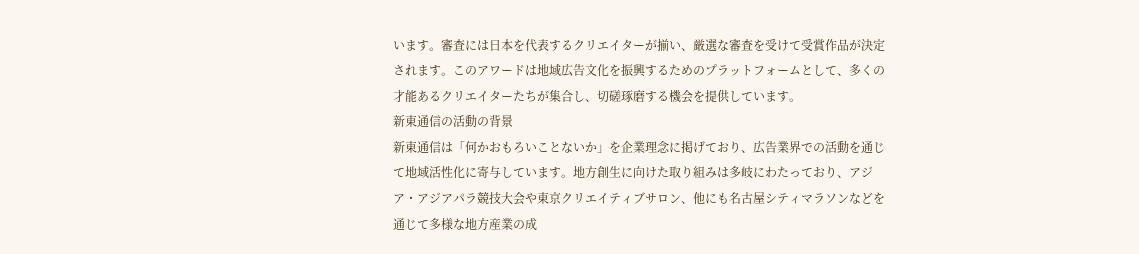います。審査には日本を代表するクリエイターが揃い、厳選な審査を受けて受賞作品が決定されます。このアワードは地域広告文化を振興するためのプラットフォームとして、多くの才能あるクリエイターたちが集合し、切磋琢磨する機会を提供しています。
新東通信の活動の背景
新東通信は「何かおもろいことないか」を企業理念に掲げており、広告業界での活動を通じて地域活性化に寄与しています。地方創生に向けた取り組みは多岐にわたっており、アジア・アジアパラ競技大会や東京クリエイティブサロン、他にも名古屋シティマラソンなどを通じて多様な地方産業の成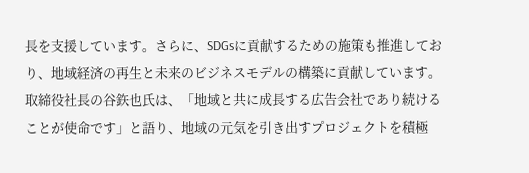長を支援しています。さらに、SDGsに貢献するための施策も推進しており、地域経済の再生と未来のビジネスモデルの構築に貢献しています。
取締役社長の谷鉃也氏は、「地域と共に成長する広告会社であり続けることが使命です」と語り、地域の元気を引き出すプロジェクトを積極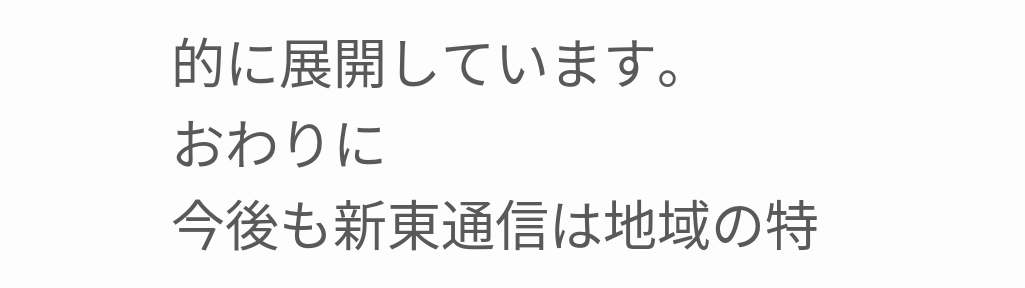的に展開しています。
おわりに
今後も新東通信は地域の特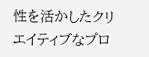性を活かしたクリエイティブなプロ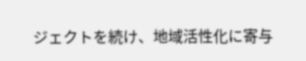ジェクトを続け、地域活性化に寄与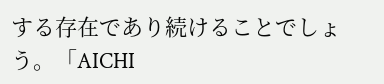する存在であり続けることでしょう。「AICHI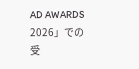AD AWARDS 2026」での受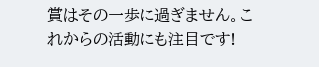賞はその一歩に過ぎません。これからの活動にも注目です!